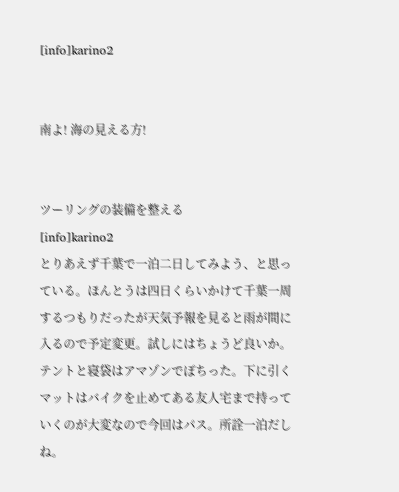[info]karino2


南よ! 海の見える方!


ツーリングの装備を整える
[info]karino2
とりあえず千葉で一泊二日してみよう、と思っている。ほんとうは四日くらいかけて千葉一周するつもりだったが天気予報を見ると雨が間に入るので予定変更。試しにはちょうど良いか。
テントと寝袋はアマゾンでぽちった。下に引くマットはバイクを止めてある友人宅まで持っていくのが大変なので今回はパス。所詮一泊だしね。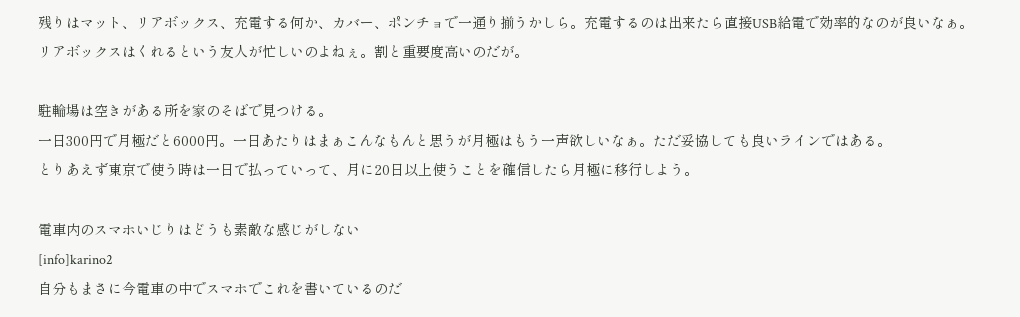残りはマット、リアボックス、充電する何か、カバー、ポンチョで一通り揃うかしら。充電するのは出来たら直接USB給電で効率的なのが良いなぁ。
リアボックスはくれるという友人が忙しいのよねぇ。割と重要度高いのだが。

駐輪場は空きがある所を家のそばで見つける。
一日300円で月極だと6000円。一日あたりはまぁこんなもんと思うが月極はもう一声欲しいなぁ。ただ妥協しても良いラインではある。
とりあえず東京で使う時は一日で払っていって、月に20日以上使うことを確信したら月極に移行しよう。

電車内のスマホいじりはどうも素敵な感じがしない
[info]karino2
自分もまさに今電車の中でスマホでこれを書いているのだ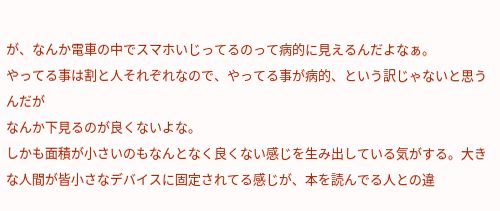が、なんか電車の中でスマホいじってるのって病的に見えるんだよなぁ。
やってる事は割と人それぞれなので、やってる事が病的、という訳じゃないと思うんだが
なんか下見るのが良くないよな。
しかも面積が小さいのもなんとなく良くない感じを生み出している気がする。大きな人間が皆小さなデバイスに固定されてる感じが、本を読んでる人との違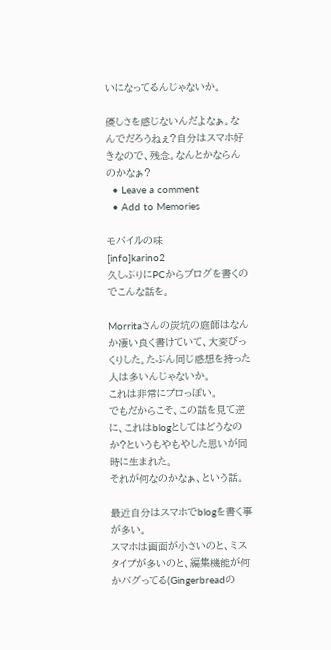いになってるんじゃないか。

優しさを感じないんだよなぁ。なんでだろうねぇ?自分はスマホ好きなので、残念。なんとかならんのかなぁ?
  • Leave a comment
  • Add to Memories

モバイルの味
[info]karino2
久しぶりにPCからブログを書くのでこんな話を。

Morritaさんの炭坑の庭師はなんか凄い良く書けていて、大変びっくりした。たぶん同じ感想を持った人は多いんじゃないか。
これは非常にプロっぽい。
でもだからこそ、この話を見て逆に、これはblogとしてはどうなのか?というもやもやした思いが同時に生まれた。
それが何なのかなぁ、という話。

最近自分はスマホでblogを書く事が多い。
スマホは画面が小さいのと、ミスタイプが多いのと、編集機能が何かバグってる(Gingerbreadの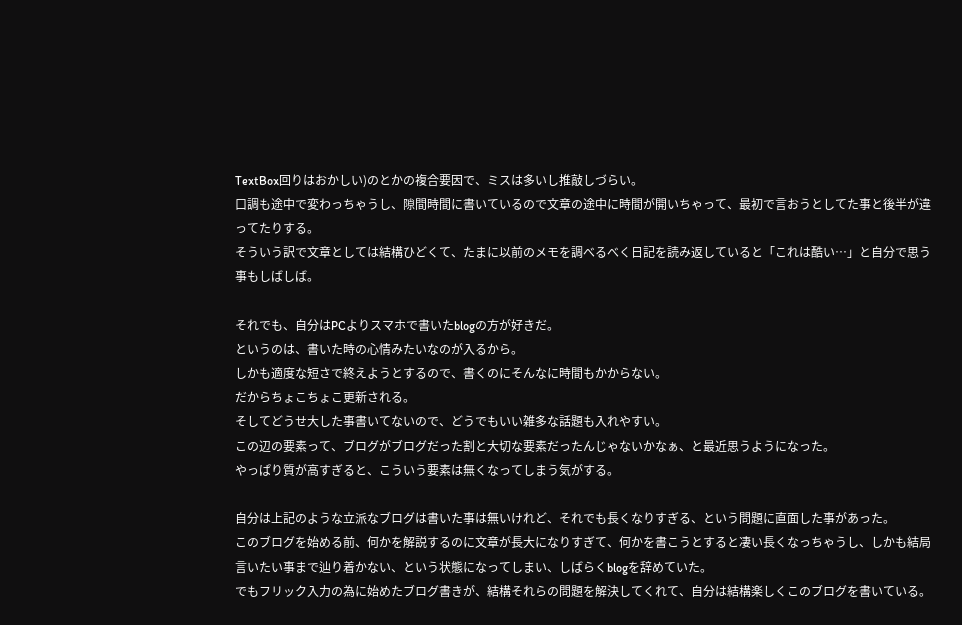TextBox回りはおかしい)のとかの複合要因で、ミスは多いし推敲しづらい。
口調も途中で変わっちゃうし、隙間時間に書いているので文章の途中に時間が開いちゃって、最初で言おうとしてた事と後半が違ってたりする。
そういう訳で文章としては結構ひどくて、たまに以前のメモを調べるべく日記を読み返していると「これは酷い…」と自分で思う事もしばしば。

それでも、自分はPCよりスマホで書いたblogの方が好きだ。
というのは、書いた時の心情みたいなのが入るから。
しかも適度な短さで終えようとするので、書くのにそんなに時間もかからない。
だからちょこちょこ更新される。
そしてどうせ大した事書いてないので、どうでもいい雑多な話題も入れやすい。
この辺の要素って、ブログがブログだった割と大切な要素だったんじゃないかなぁ、と最近思うようになった。
やっぱり質が高すぎると、こういう要素は無くなってしまう気がする。

自分は上記のような立派なブログは書いた事は無いけれど、それでも長くなりすぎる、という問題に直面した事があった。
このブログを始める前、何かを解説するのに文章が長大になりすぎて、何かを書こうとすると凄い長くなっちゃうし、しかも結局言いたい事まで辿り着かない、という状態になってしまい、しばらくblogを辞めていた。
でもフリック入力の為に始めたブログ書きが、結構それらの問題を解決してくれて、自分は結構楽しくこのブログを書いている。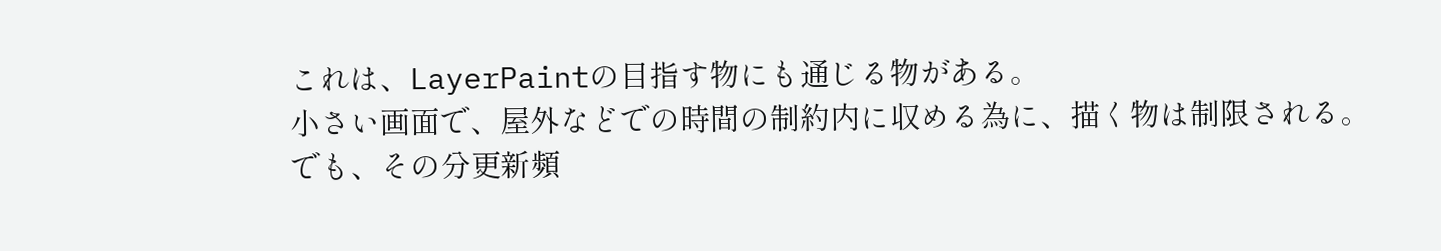これは、LayerPaintの目指す物にも通じる物がある。
小さい画面で、屋外などでの時間の制約内に収める為に、描く物は制限される。
でも、その分更新頻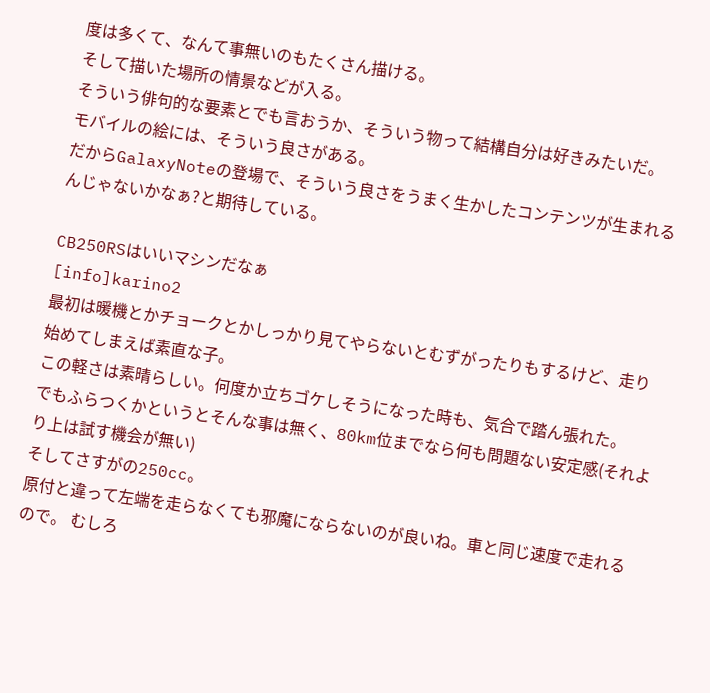度は多くて、なんて事無いのもたくさん描ける。
そして描いた場所の情景などが入る。
そういう俳句的な要素とでも言おうか、そういう物って結構自分は好きみたいだ。
モバイルの絵には、そういう良さがある。
だからGalaxyNoteの登場で、そういう良さをうまく生かしたコンテンツが生まれるんじゃないかなぁ?と期待している。

CB250RSはいいマシンだなぁ
[info]karino2
最初は暖機とかチョークとかしっかり見てやらないとむずがったりもするけど、走り始めてしまえば素直な子。
この軽さは素晴らしい。何度か立ちゴケしそうになった時も、気合で踏ん張れた。
でもふらつくかというとそんな事は無く、80km位までなら何も問題ない安定感(それより上は試す機会が無い)
そしてさすがの250cc。
原付と違って左端を走らなくても邪魔にならないのが良いね。車と同じ速度で走れるので。 むしろ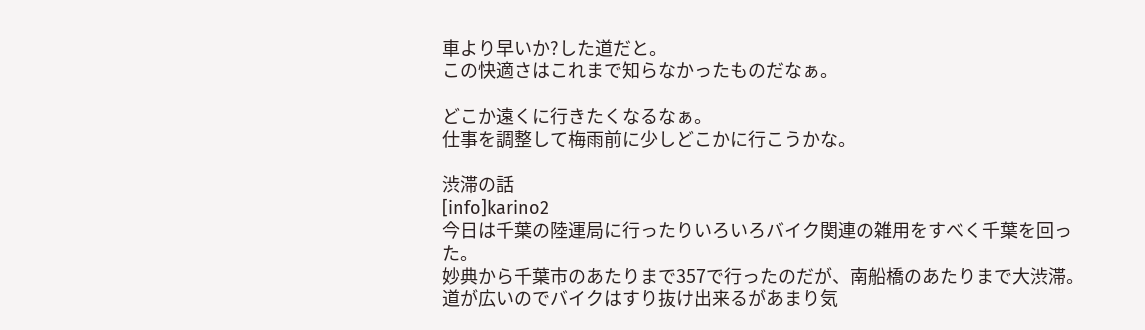車より早いか?した道だと。
この快適さはこれまで知らなかったものだなぁ。

どこか遠くに行きたくなるなぁ。
仕事を調整して梅雨前に少しどこかに行こうかな。

渋滞の話
[info]karino2
今日は千葉の陸運局に行ったりいろいろバイク関連の雑用をすべく千葉を回った。
妙典から千葉市のあたりまで357で行ったのだが、南船橋のあたりまで大渋滞。道が広いのでバイクはすり抜け出来るがあまり気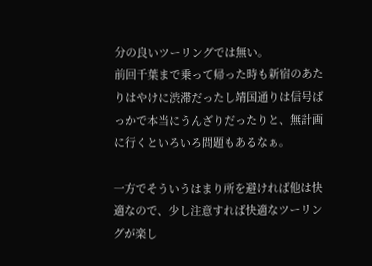分の良いツーリングでは無い。
前回千葉まで乗って帰った時も新宿のあたりはやけに渋滞だったし靖国通りは信号ばっかで本当にうんざりだったりと、無計画に行くといろいろ問題もあるなぁ。

一方でそういうはまり所を避ければ他は快適なので、少し注意すれば快適なツーリングが楽し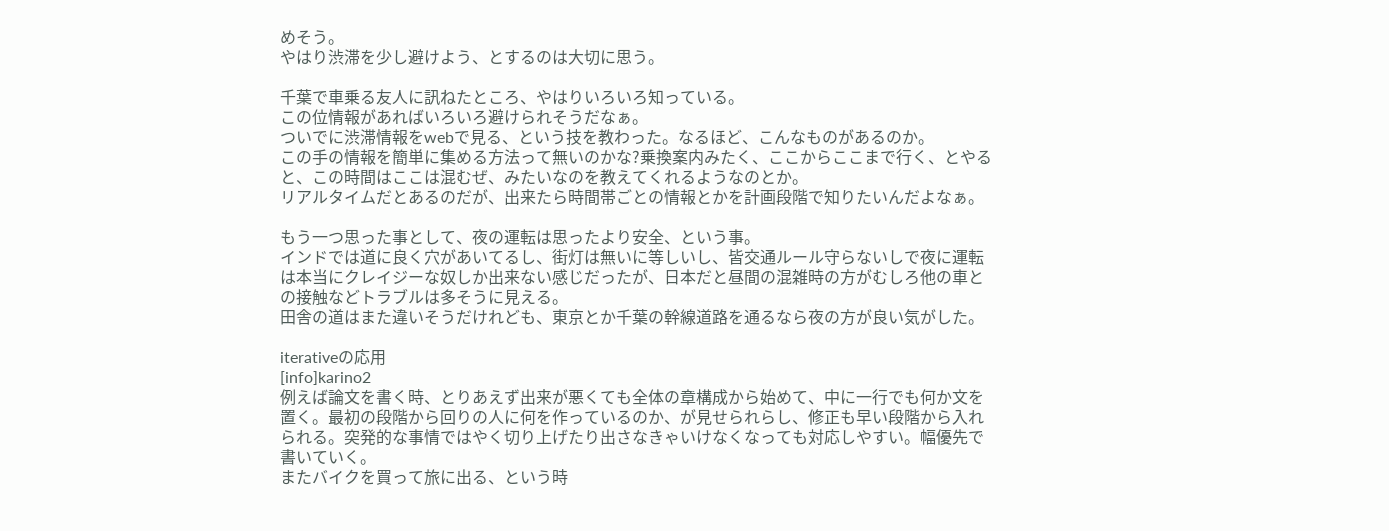めそう。
やはり渋滞を少し避けよう、とするのは大切に思う。

千葉で車乗る友人に訊ねたところ、やはりいろいろ知っている。
この位情報があればいろいろ避けられそうだなぁ。
ついでに渋滞情報をwebで見る、という技を教わった。なるほど、こんなものがあるのか。
この手の情報を簡単に集める方法って無いのかな?乗換案内みたく、ここからここまで行く、とやると、この時間はここは混むぜ、みたいなのを教えてくれるようなのとか。
リアルタイムだとあるのだが、出来たら時間帯ごとの情報とかを計画段階で知りたいんだよなぁ。

もう一つ思った事として、夜の運転は思ったより安全、という事。
インドでは道に良く穴があいてるし、街灯は無いに等しいし、皆交通ルール守らないしで夜に運転は本当にクレイジーな奴しか出来ない感じだったが、日本だと昼間の混雑時の方がむしろ他の車との接触などトラブルは多そうに見える。
田舎の道はまた違いそうだけれども、東京とか千葉の幹線道路を通るなら夜の方が良い気がした。

iterativeの応用
[info]karino2
例えば論文を書く時、とりあえず出来が悪くても全体の章構成から始めて、中に一行でも何か文を置く。最初の段階から回りの人に何を作っているのか、が見せられらし、修正も早い段階から入れられる。突発的な事情ではやく切り上げたり出さなきゃいけなくなっても対応しやすい。幅優先で書いていく。
またバイクを買って旅に出る、という時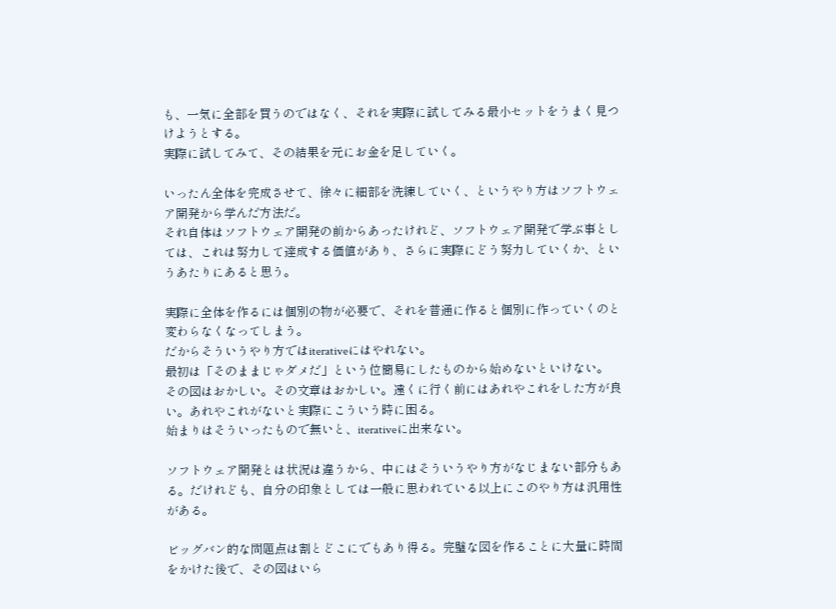も、一気に全部を買うのではなく、それを実際に試してみる最小セットをうまく見つけようとする。
実際に試してみて、その結果を元にお金を足していく。

いったん全体を完成させて、徐々に細部を洗練していく、というやり方はソフトウェア開発から学んだ方法だ。
それ自体はソフトウェア開発の前からあったけれど、ソフトウェア開発で学ぶ事としては、これは努力して達成する価値があり、さらに実際にどう努力していくか、というあたりにあると思う。

実際に全体を作るには個別の物が必要で、それを普通に作ると個別に作っていくのと変わらなくなってしまう。
だからそういうやり方ではiterativeにはやれない。
最初は「そのままじゃダメだ」という位簡易にしたものから始めないといけない。
その図はおかしい。その文章はおかしい。遠くに行く前にはあれやこれをした方が良い。あれやこれがないと実際にこういう時に困る。
始まりはそういったもので無いと、iterativeに出来ない。

ソフトウェア開発とは状況は違うから、中にはそういうやり方がなじまない部分もある。だけれども、自分の印象としては一般に思われている以上にこのやり方は汎用性がある。

ビッグバン的な問題点は割とどこにでもあり得る。完璧な図を作ることに大量に時間をかけた後で、その図はいら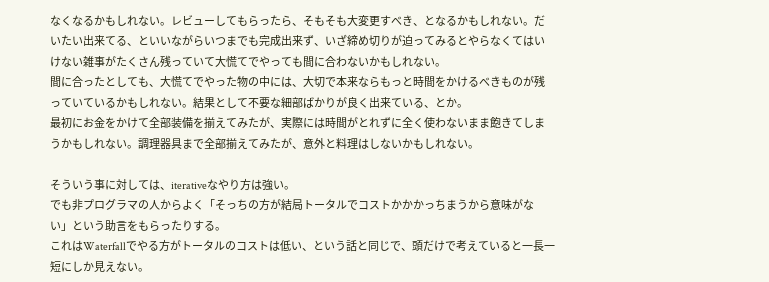なくなるかもしれない。レビューしてもらったら、そもそも大変更すべき、となるかもしれない。だいたい出来てる、といいながらいつまでも完成出来ず、いざ締め切りが迫ってみるとやらなくてはいけない雑事がたくさん残っていて大慌てでやっても間に合わないかもしれない。
間に合ったとしても、大慌てでやった物の中には、大切で本来ならもっと時間をかけるべきものが残っていているかもしれない。結果として不要な細部ばかりが良く出来ている、とか。
最初にお金をかけて全部装備を揃えてみたが、実際には時間がとれずに全く使わないまま飽きてしまうかもしれない。調理器具まで全部揃えてみたが、意外と料理はしないかもしれない。

そういう事に対しては、iterativeなやり方は強い。
でも非プログラマの人からよく「そっちの方が結局トータルでコストかかかっちまうから意味がない」という助言をもらったりする。
これはWaterfallでやる方がトータルのコストは低い、という話と同じで、頭だけで考えていると一長一短にしか見えない。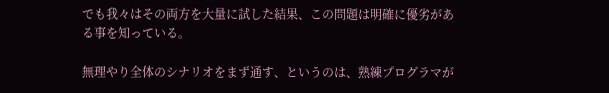でも我々はその両方を大量に試した結果、この問題は明確に優劣がある事を知っている。

無理やり全体のシナリオをまず通す、というのは、熟練プログラマが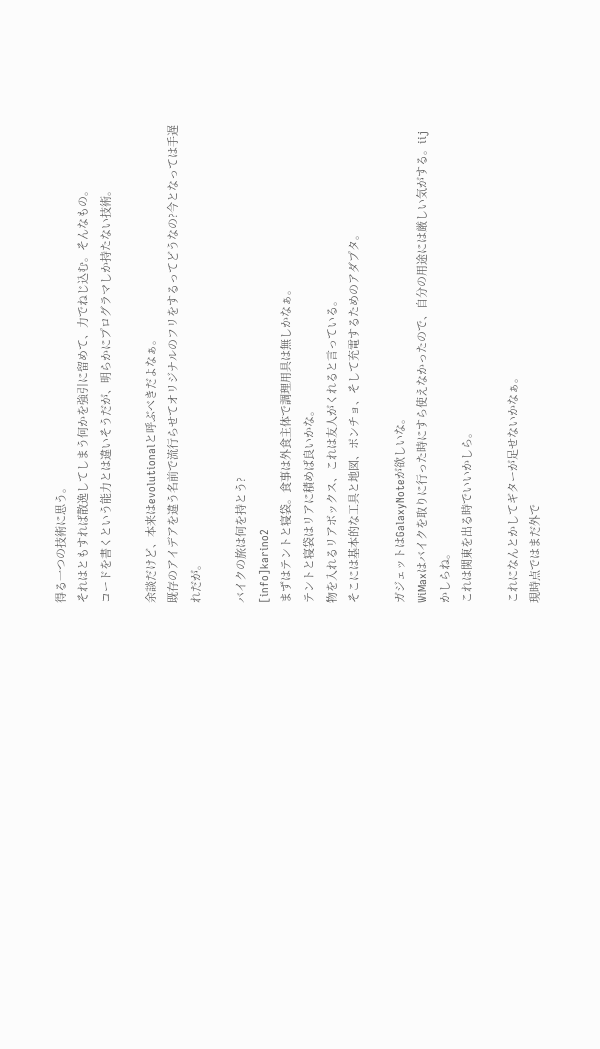得る一つの技術に思う。
それはともすれば散逸してしまう何かを強引に留めて、力でねじ込む。そんなもの。
コードを書くという能力とは違いそうだが、明らかにプログラマしか持たない技術。

余談だけど、本来はevolutionalと呼ぶべきだよなぁ。
既存のアイデアを違う名前で流行らせてオリジナルのフリをするってどうなの?今となっては手遅れだが。

バイクの旅は何を持とう?
[info]karino2
まずはテントと寝袋。食事は外食主体で調理用具は無しかなぁ。
テントと寝袋はリアに積めば良いかな。
物を入れるリアボックス、これは友人がくれると言っている。
そこには基本的な工具と地図、ポンチョ、そして充電するためのアダプタ。

ガジェットはGalaxyNoteが欲しいな。
WiMaxはバイクを取りに行った時にすら使えなかったので、自分の用途には厳しい気がする。iijかしらね。
これは関東を出る時でいいかしら。

これになんとかしてギターが足せないかなぁ。
現時点ではまだ外で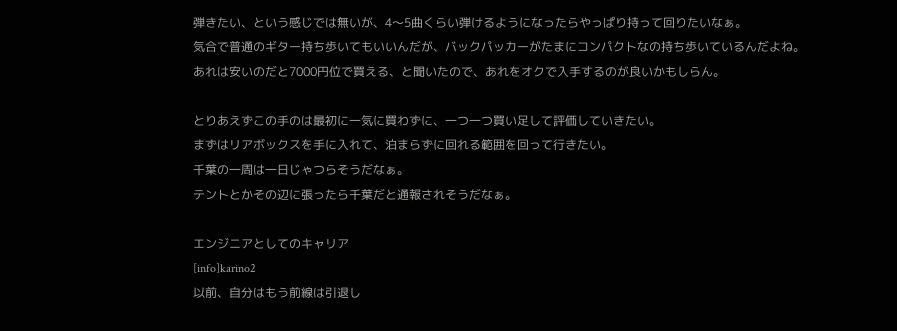弾きたい、という感じでは無いが、4〜5曲くらい弾けるようになったらやっぱり持って回りたいなぁ。
気合で普通のギター持ち歩いてもいいんだが、バックパッカーがたまにコンパクトなの持ち歩いているんだよね。
あれは安いのだと7000円位で買える、と聞いたので、あれをオクで入手するのが良いかもしらん。

とりあえずこの手のは最初に一気に買わずに、一つ一つ買い足して評価していきたい。
まずはリアボックスを手に入れて、泊まらずに回れる範囲を回って行きたい。
千葉の一周は一日じゃつらそうだなぁ。
テントとかその辺に張ったら千葉だと通報されそうだなぁ。

エンジニアとしてのキャリア
[info]karino2
以前、自分はもう前線は引退し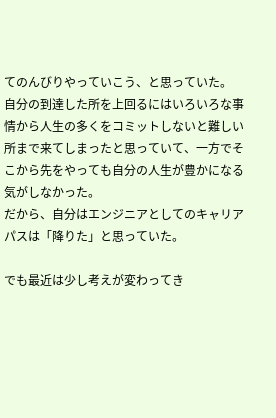てのんびりやっていこう、と思っていた。
自分の到達した所を上回るにはいろいろな事情から人生の多くをコミットしないと難しい所まで来てしまったと思っていて、一方でそこから先をやっても自分の人生が豊かになる気がしなかった。
だから、自分はエンジニアとしてのキャリアパスは「降りた」と思っていた。

でも最近は少し考えが変わってき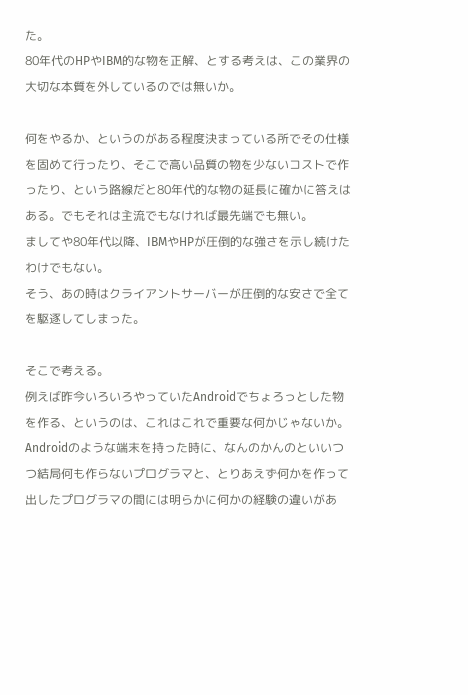た。
80年代のHPやIBM的な物を正解、とする考えは、この業界の大切な本質を外しているのでは無いか。

何をやるか、というのがある程度決まっている所でその仕様を固めて行ったり、そこで高い品質の物を少ないコストで作ったり、という路線だと80年代的な物の延長に確かに答えはある。でもそれは主流でもなければ最先端でも無い。
ましてや80年代以降、IBMやHPが圧倒的な強さを示し続けたわけでもない。
そう、あの時はクライアントサーバーが圧倒的な安さで全てを駆逐してしまった。

そこで考える。
例えば昨今いろいろやっていたAndroidでちょろっとした物を作る、というのは、これはこれで重要な何かじゃないか。
Androidのような端末を持った時に、なんのかんのといいつつ結局何も作らないプログラマと、とりあえず何かを作って出したプログラマの間には明らかに何かの経験の違いがあ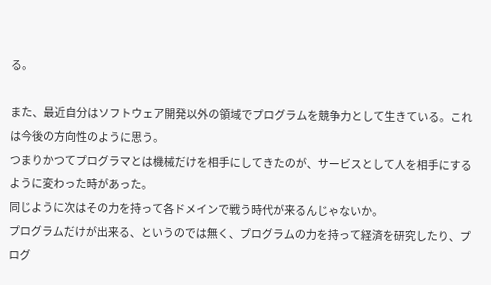る。

また、最近自分はソフトウェア開発以外の領域でプログラムを競争力として生きている。これは今後の方向性のように思う。
つまりかつてプログラマとは機械だけを相手にしてきたのが、サービスとして人を相手にするように変わった時があった。
同じように次はその力を持って各ドメインで戦う時代が来るんじゃないか。
プログラムだけが出来る、というのでは無く、プログラムの力を持って経済を研究したり、プログ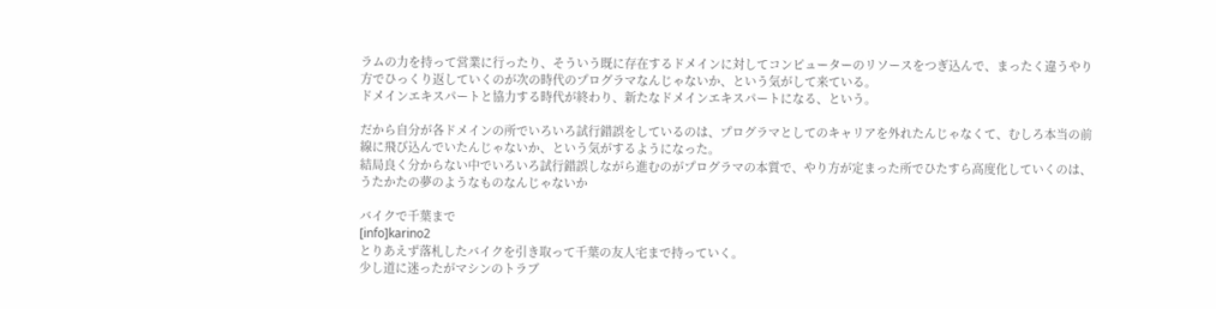ラムの力を持って営業に行ったり、そういう既に存在するドメインに対してコンピューターのリソースをつぎ込んで、まったく違うやり方でひっくり返していくのが次の時代のプログラマなんじゃないか、という気がして来ている。
ドメインエキスパートと協力する時代が終わり、新たなドメインエキスパートになる、という。

だから自分が各ドメインの所でいろいろ試行錯誤をしているのは、プログラマとしてのキャリアを外れたんじゃなくて、むしろ本当の前線に飛び込んでいたんじゃないか、という気がするようになった。
結局良く分からない中でいろいろ試行錯誤しながら進むのがプログラマの本質で、やり方が定まった所でひたすら高度化していくのは、うたかたの夢のようなものなんじゃないか

バイクで千葉まで
[info]karino2
とりあえず落札したバイクを引き取って千葉の友人宅まで持っていく。
少し道に迷ったがマシンのトラブ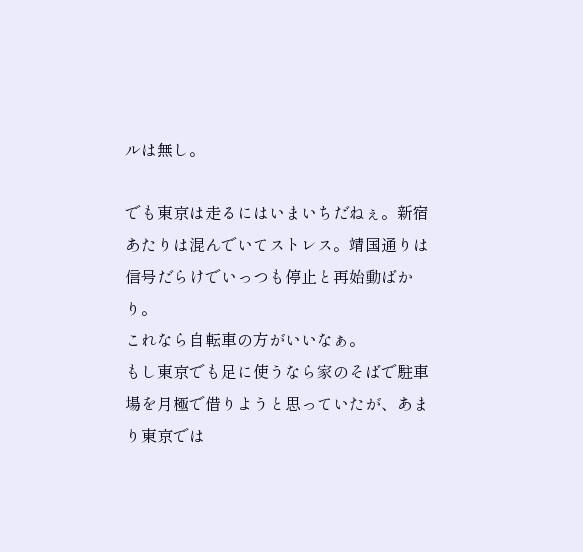ルは無し。

でも東京は走るにはいまいちだねぇ。新宿あたりは混んでいてストレス。靖国通りは信号だらけでいっつも停止と再始動ばかり。
これなら自転車の方がいいなぁ。
もし東京でも足に使うなら家のそばで駐車場を月極で借りようと思っていたが、あまり東京では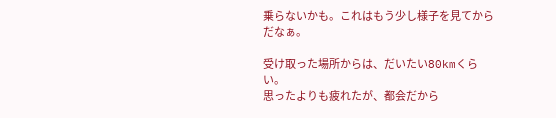乗らないかも。これはもう少し様子を見てからだなぁ。

受け取った場所からは、だいたい80kmくらい。
思ったよりも疲れたが、都会だから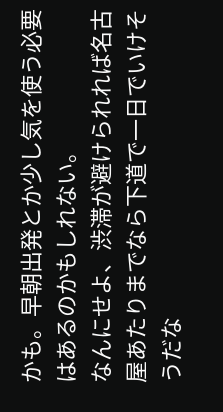かも。早朝出発とか少し気を使う必要はあるのかもしれない。
なんにせよ、渋滞が避けられれば名古屋あたりまでなら下道で一日でいけそうだな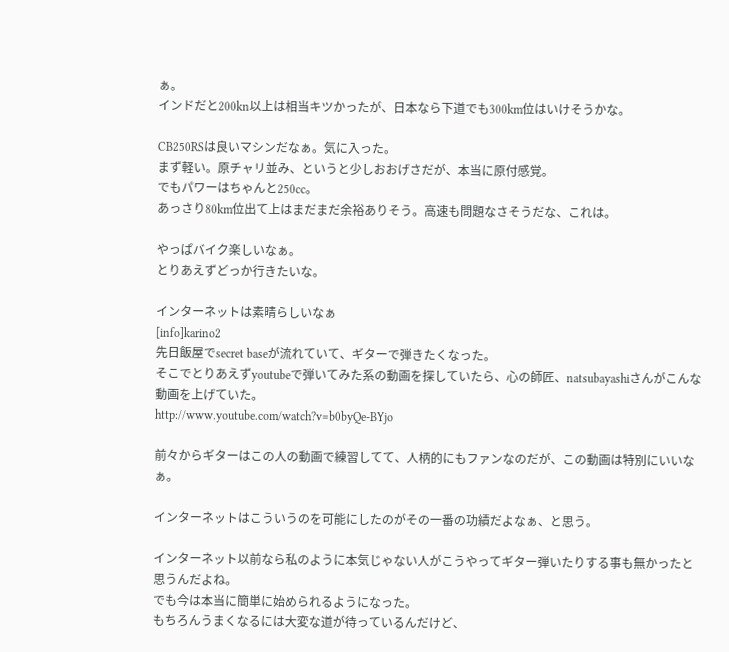ぁ。
インドだと200kn以上は相当キツかったが、日本なら下道でも300km位はいけそうかな。

CB250RSは良いマシンだなぁ。気に入った。
まず軽い。原チャリ並み、というと少しおおげさだが、本当に原付感覚。
でもパワーはちゃんと250cc。
あっさり80km位出て上はまだまだ余裕ありそう。高速も問題なさそうだな、これは。

やっぱバイク楽しいなぁ。
とりあえずどっか行きたいな。

インターネットは素晴らしいなぁ
[info]karino2
先日飯屋でsecret baseが流れていて、ギターで弾きたくなった。
そこでとりあえずyoutubeで弾いてみた系の動画を探していたら、心の師匠、natsubayashiさんがこんな動画を上げていた。
http://www.youtube.com/watch?v=b0byQe-BYjo

前々からギターはこの人の動画で練習してて、人柄的にもファンなのだが、この動画は特別にいいなぁ。

インターネットはこういうのを可能にしたのがその一番の功績だよなぁ、と思う。

インターネット以前なら私のように本気じゃない人がこうやってギター弾いたりする事も無かったと思うんだよね。
でも今は本当に簡単に始められるようになった。
もちろんうまくなるには大変な道が待っているんだけど、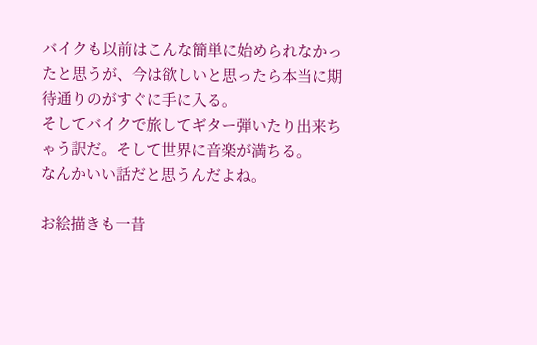バイクも以前はこんな簡単に始められなかったと思うが、今は欲しいと思ったら本当に期待通りのがすぐに手に入る。
そしてバイクで旅してギター弾いたり出来ちゃう訳だ。そして世界に音楽が満ちる。
なんかいい話だと思うんだよね。

お絵描きも一昔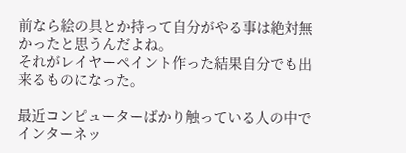前なら絵の具とか持って自分がやる事は絶対無かったと思うんだよね。
それがレイヤーペイント作った結果自分でも出来るものになった。

最近コンピューターばかり触っている人の中でインターネッ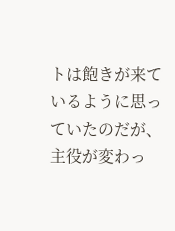トは飽きが来ているように思っていたのだが、主役が変わっ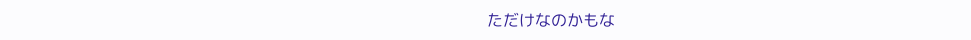ただけなのかもな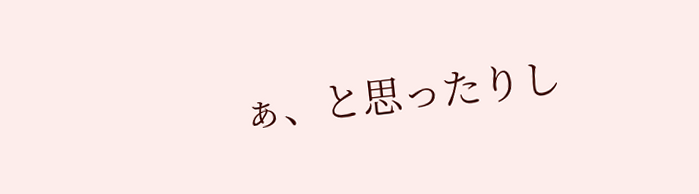ぁ、と思ったりし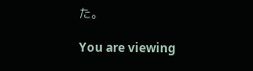た。

You are viewing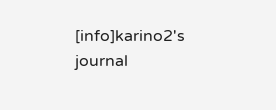[info]karino2's journal